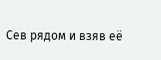Сев рядом и взяв её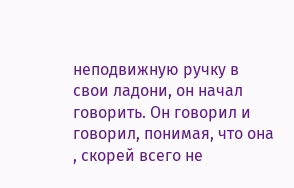неподвижную ручку в свои ладони, он начал говорить. Он говорил и говорил, понимая, что она , скорей всего не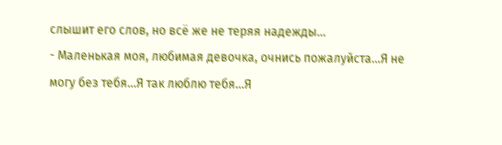слышит его слов, но всё же не теряя надежды…
- Маленькая моя, любимая девочка, очнись пожалуйста…Я не могу без тебя…Я так люблю тебя…Я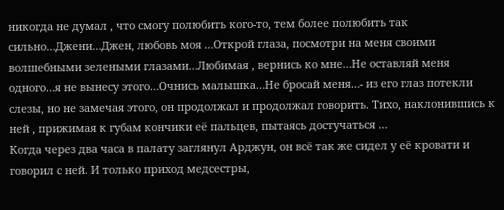никогда не думал , что смогу полюбить кого-то, тем более полюбить так сильно…Джени…Джен, любовь моя …Открой глаза, посмотри на меня своими волшебными зелеными глазами…Любимая , вернись ко мне…Не оставляй меня одного…я не вынесу этого…Очнись малышка…Не бросай меня…- из его глаз потекли слезы, но не замечая этого, он продолжал и продолжал говорить. Тихо, наклонившись к ней , прижимая к губам кончики её пальцев, пытаясь достучаться …
Когда через два часа в палату заглянул Арджун, он всё так же сидел у её кровати и говорил с ней. И только приход медсестры,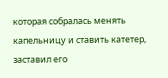которая собралась менять капельницу и ставить катетер, заставил его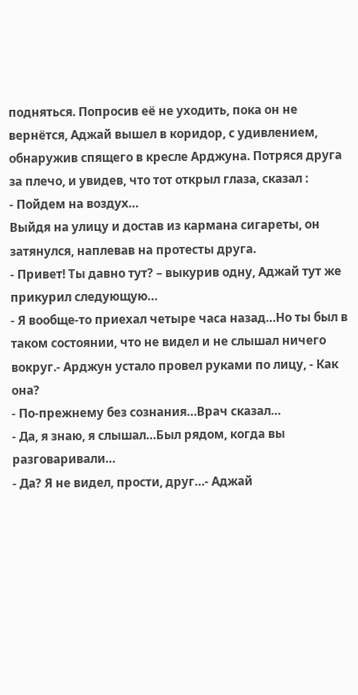подняться. Попросив её не уходить, пока он не вернётся, Аджай вышел в коридор, с удивлением, обнаружив спящего в кресле Арджуна. Потряся друга за плечо, и увидев, что тот открыл глаза, сказал :
- Пойдем на воздух…
Выйдя на улицу и достав из кармана сигареты, он затянулся, наплевав на протесты друга.
- Привет! Ты давно тут? – выкурив одну, Аджай тут же прикурил следующую…
- Я вообще-то приехал четыре часа назад…Но ты был в таком состоянии, что не видел и не слышал ничего вокруг.- Арджун устало провел руками по лицу, - Как она?
- По-прежнему без сознания…Врач сказал…
- Да, я знаю, я слышал…Был рядом, когда вы разговаривали…
- Да? Я не видел, прости, друг…- Аджай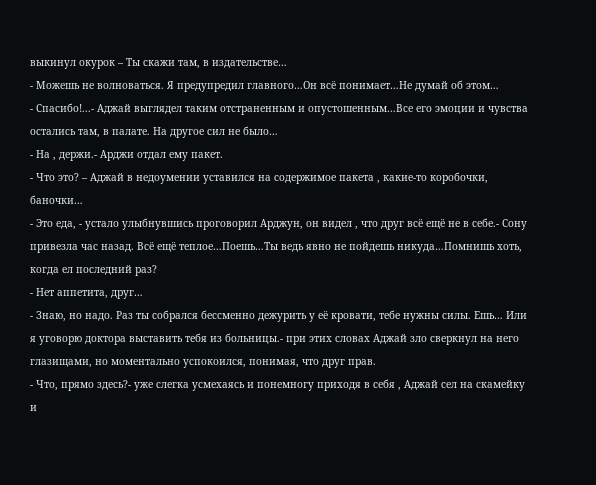выкинул окурок – Ты скажи там, в издательстве…
- Можешь не волноваться. Я предупредил главного…Он всё понимает…Не думай об этом…
- Спасибо!...- Аджай выглядел таким отстраненным и опустошенным…Все его эмоции и чувства остались там, в палате. На другое сил не было…
- На , держи.- Арджи отдал ему пакет.
- Что это? – Аджай в недоумении уставился на содержимое пакета , какие-то коробочки, баночки…
- Это еда, - устало улыбнувшись проговорил Арджун, он видел , что друг всё ещё не в себе.- Сону привезла час назад. Всё ещё теплое…Поешь…Ты ведь явно не пойдешь никуда…Помнишь хоть, когда ел последний раз?
- Нет аппетита, друг…
- Знаю, но надо. Раз ты собрался бессменно дежурить у её кровати, тебе нужны силы. Ешь… Или я уговорю доктора выставить тебя из больницы.- при этих словах Аджай зло сверкнул на него глазищами, но моментально успокоился, понимая, что друг прав.
- Что, прямо здесь?- уже слегка усмехаясь и понемногу приходя в себя , Аджай сел на скамейку и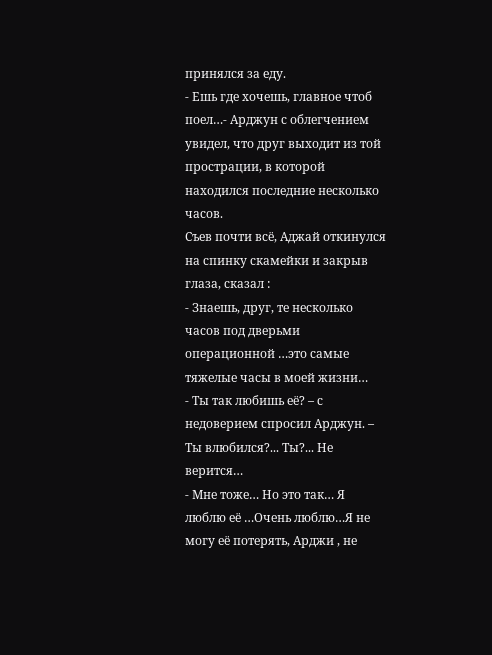принялся за еду.
- Ешь где хочешь, главное чтоб поел…- Арджун с облегчением увидел, что друг выходит из той прострации, в которой находился последние несколько часов.
Съев почти всё, Аджай откинулся на спинку скамейки и закрыв глаза, сказал :
- Знаешь, друг, те несколько часов под дверьми операционной …это самые тяжелые часы в моей жизни…
- Ты так любишь её? – с недоверием спросил Арджун. – Ты влюбился?... Ты?... Не верится…
- Мне тоже… Но это так… Я люблю её …Очень люблю…Я не могу её потерять, Арджи , не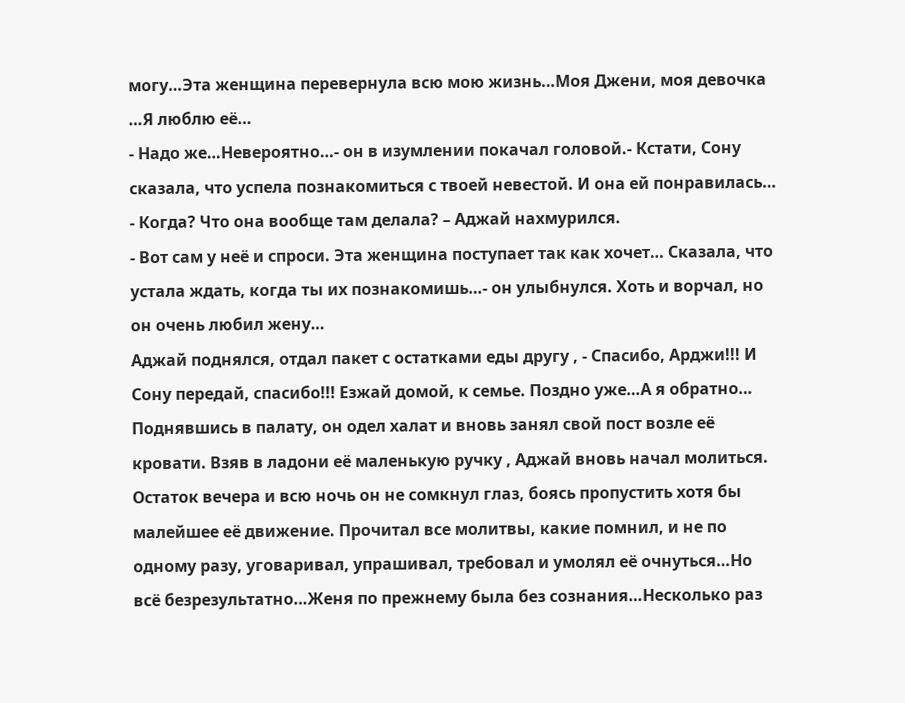могу…Эта женщина перевернула всю мою жизнь…Моя Джени, моя девочка …Я люблю её…
- Надо же…Невероятно…- он в изумлении покачал головой.- Кстати, Сону сказала, что успела познакомиться с твоей невестой. И она ей понравилась…
- Когда? Что она вообще там делала? – Аджай нахмурился.
- Вот сам у неё и спроси. Эта женщина поступает так как хочет… Сказала, что устала ждать, когда ты их познакомишь…- он улыбнулся. Хоть и ворчал, но он очень любил жену…
Аджай поднялся, отдал пакет с остатками еды другу , - Спасибо, Арджи!!! И Сону передай, спасибо!!! Езжай домой, к семье. Поздно уже…А я обратно…
Поднявшись в палату, он одел халат и вновь занял свой пост возле её кровати. Взяв в ладони её маленькую ручку , Аджай вновь начал молиться. Остаток вечера и всю ночь он не сомкнул глаз, боясь пропустить хотя бы малейшее её движение. Прочитал все молитвы, какие помнил, и не по одному разу, уговаривал, упрашивал, требовал и умолял её очнуться…Но всё безрезультатно…Женя по прежнему была без сознания…Несколько раз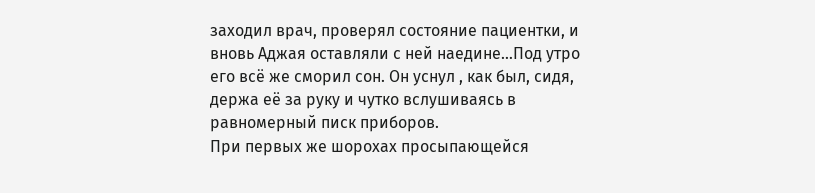заходил врач, проверял состояние пациентки, и вновь Аджая оставляли с ней наедине…Под утро его всё же сморил сон. Он уснул , как был, сидя, держа её за руку и чутко вслушиваясь в равномерный писк приборов.
При первых же шорохах просыпающейся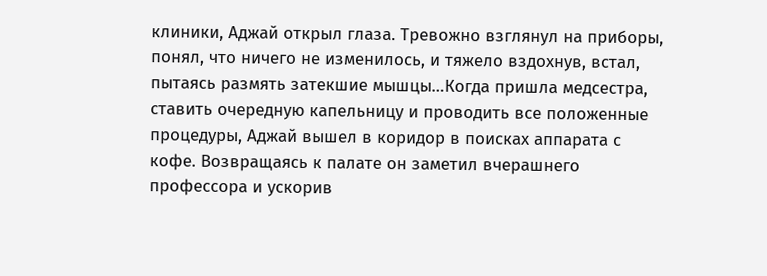клиники, Аджай открыл глаза. Тревожно взглянул на приборы, понял, что ничего не изменилось, и тяжело вздохнув, встал, пытаясь размять затекшие мышцы…Когда пришла медсестра, ставить очередную капельницу и проводить все положенные процедуры, Аджай вышел в коридор в поисках аппарата с кофе. Возвращаясь к палате он заметил вчерашнего профессора и ускорив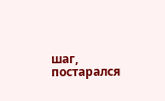шаг, постарался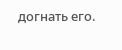догнать его.